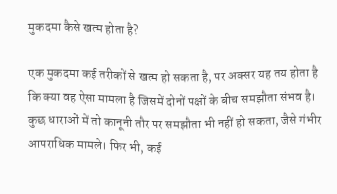मुकदमा कैसे खत्म होता है?

एक मुकदमा कई तरीकों से खत्म हो सकता है, पर अक्सर यह तय होता है कि क्या वह ऐसा मामला है जिसमें दोनों पक्षों के बीच समझौता संभव है। कुछ धाराओं में तो कानूनी तौर पर समझौता भी नहीं हो सकता, जैसे गंभीर आपराधिक मामले। फिर भी, कई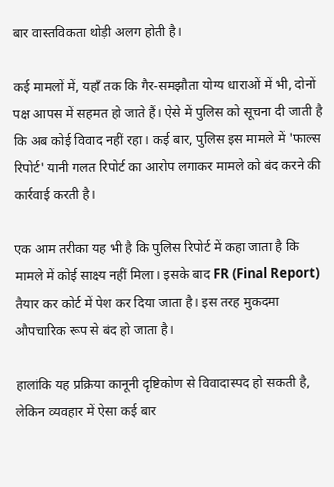बार वास्तविकता थोड़ी अलग होती है।

कई मामलों में, यहाँ तक कि गैर-समझौता योग्य धाराओं में भी, दोनों पक्ष आपस में सहमत हो जाते हैं। ऐसे में पुलिस को सूचना दी जाती है कि अब कोई विवाद नहीं रहा। कई बार, पुलिस इस मामले में 'फाल्स रिपोर्ट' यानी गलत रिपोर्ट का आरोप लगाकर मामले को बंद करने की कार्रवाई करती है।

एक आम तरीका यह भी है कि पुलिस रिपोर्ट में कहा जाता है कि मामले में कोई साक्ष्य नहीं मिला। इसके बाद FR (Final Report) तैयार कर कोर्ट में पेश कर दिया जाता है। इस तरह मुकदमा औपचारिक रूप से बंद हो जाता है।

हालांकि यह प्रक्रिया कानूनी दृष्टिकोण से विवादास्पद हो सकती है, लेकिन व्यवहार में ऐसा कई बार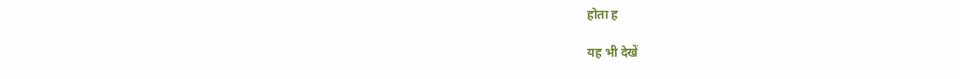होता ह

यह भी देखें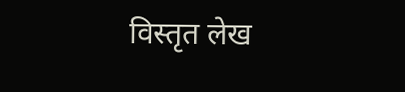विस्तृत लेख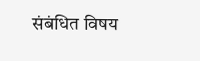संबंधित विषय